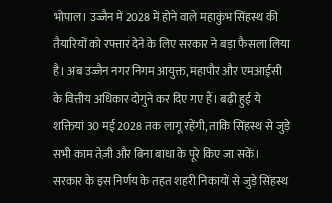भोपाल। उज्जैन में 2028 में होने वाले महाकुंभ सिंहस्थ की तैयारियों को रफ्तार देने के लिए सरकार ने बड़ा फैसला लिया है। अब उज्जैन नगर निगम आयुक्त, महापौर और एमआईसी के वित्तीय अधिकार दोगुने कर दिए गए हैं। बढ़ी हुई ये शक्तियां 30 मई 2028 तक लागू रहेंगी, ताकि सिंहस्थ से जुड़े सभी काम तेज़ी और बिना बाधा के पूरे किए जा सकें।
सरकार के इस निर्णय के तहत शहरी निकायों से जुड़े सिंहस्थ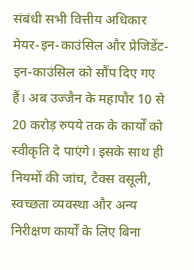संबंधी सभी वित्तीय अधिकार मेयर-इन-काउंसिल और प्रेजिडेंट-इन-काउंसिल को सौंप दिए गए हैं। अब उज्जैन के महापौर 10 से 20 करोड़ रुपये तक के कार्यों को स्वीकृति दे पाएंगे। इसके साथ ही नियमों की जांच, टैक्स वसूली, स्वच्छता व्यवस्था और अन्य निरीक्षण कार्यों के लिए बिना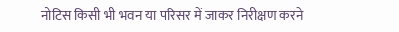नोटिस किसी भी भवन या परिसर में जाकर निरीक्षण करने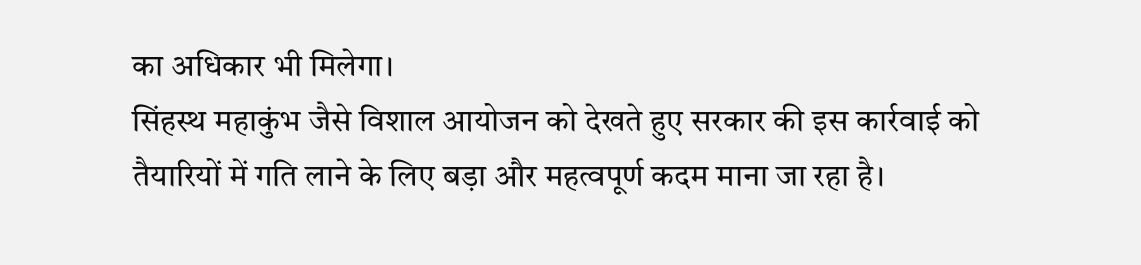का अधिकार भी मिलेगा।
सिंहस्थ महाकुंभ जैसे विशाल आयोजन को देखते हुए सरकार की इस कार्रवाई को तैयारियों में गति लाने के लिए बड़ा और महत्वपूर्ण कदम माना जा रहा है।